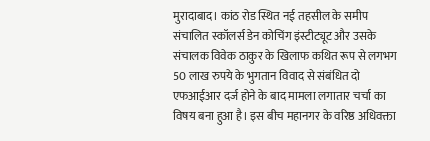मुरादाबाद। कांठ रोड स्थित नई तहसील के समीप संचालित स्कॉलर्स डेन कोचिंग इंस्टीट्यूट और उसके संचालक विवेक ठाकुर के खिलाफ कथित रूप से लगभग 50 लाख रुपये के भुगतान विवाद से संबंधित दो एफआईआर दर्ज होने के बाद मामला लगातार चर्चा का विषय बना हुआ है। इस बीच महानगर के वरिष्ठ अधिवक्ता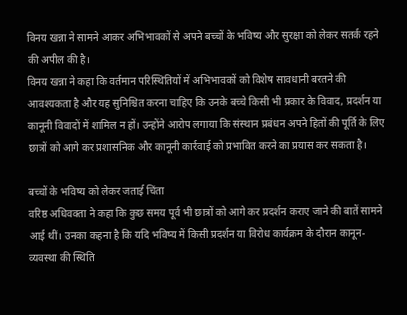विनय खन्ना ने सामने आकर अभिभावकों से अपने बच्चों के भविष्य और सुरक्षा को लेकर सतर्क रहने की अपील की है।
विनय खन्ना ने कहा कि वर्तमान परिस्थितियों में अभिभावकों को विशेष सावधानी बरतने की आवश्यकता है और यह सुनिश्चित करना चाहिए कि उनके बच्चे किसी भी प्रकार के विवाद, प्रदर्शन या कानूनी विवादों में शामिल न हों। उन्होंने आरोप लगाया कि संस्थान प्रबंधन अपने हितों की पूर्ति के लिए छात्रों को आगे कर प्रशासनिक और कानूनी कार्रवाई को प्रभावित करने का प्रयास कर सकता है।

बच्चों के भविष्य को लेकर जताई चिंता
वरिष्ठ अधिवक्ता ने कहा कि कुछ समय पूर्व भी छात्रों को आगे कर प्रदर्शन कराए जाने की बातें सामने आई थीं। उनका कहना है कि यदि भविष्य में किसी प्रदर्शन या विरोध कार्यक्रम के दौरान कानून-व्यवस्था की स्थिति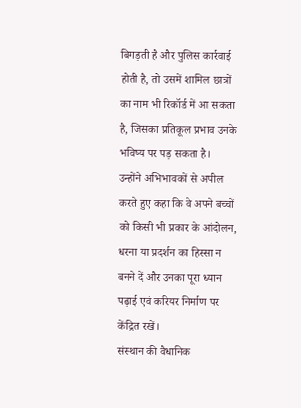बिगड़ती है और पुलिस कार्रवाई होती है, तो उसमें शामिल छात्रों का नाम भी रिकॉर्ड में आ सकता है, जिसका प्रतिकूल प्रभाव उनके भविष्य पर पड़ सकता है।
उन्होंने अभिभावकों से अपील करते हुए कहा कि वे अपने बच्चों को किसी भी प्रकार के आंदोलन, धरना या प्रदर्शन का हिस्सा न बनने दें और उनका पूरा ध्यान पढ़ाई एवं करियर निर्माण पर केंद्रित रखें।
संस्थान की वैधानिक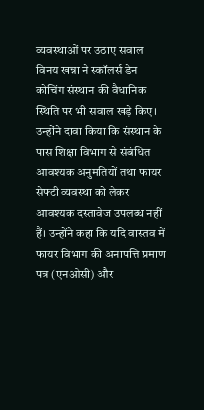व्यवस्थाओं पर उठाए सवाल
विनय खन्ना ने स्कॉलर्स डेन कोचिंग संस्थान की वैधानिक स्थिति पर भी सवाल खड़े किए। उन्होंने दावा किया कि संस्थान के पास शिक्षा विभाग से संबंधित आवश्यक अनुमतियों तथा फायर सेफ्टी व्यवस्था को लेकर आवश्यक दस्तावेज उपलब्ध नहीं हैं। उन्होंने कहा कि यदि वास्तव में फायर विभाग की अनापत्ति प्रमाण पत्र (एनओसी) और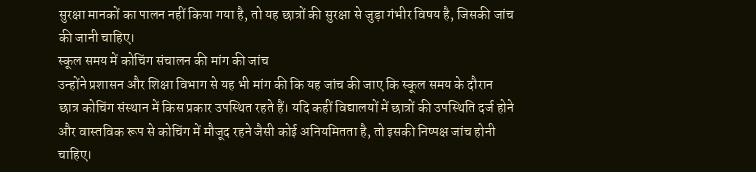सुरक्षा मानकों का पालन नहीं किया गया है, तो यह छात्रों की सुरक्षा से जुड़ा गंभीर विषय है, जिसकी जांच की जानी चाहिए।
स्कूल समय में कोचिंग संचालन की मांग की जांच
उन्होंने प्रशासन और शिक्षा विभाग से यह भी मांग की कि यह जांच की जाए कि स्कूल समय के दौरान छात्र कोचिंग संस्थान में किस प्रकार उपस्थित रहते हैं। यदि कहीं विद्यालयों में छात्रों की उपस्थिति दर्ज होने और वास्तविक रूप से कोचिंग में मौजूद रहने जैसी कोई अनियमितता है, तो इसकी निष्पक्ष जांच होनी चाहिए।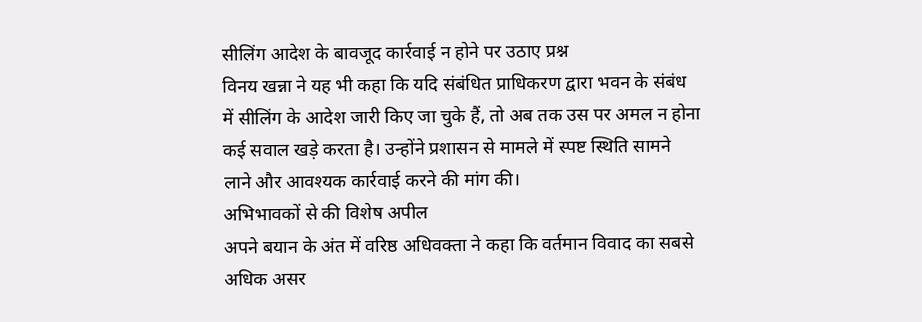सीलिंग आदेश के बावजूद कार्रवाई न होने पर उठाए प्रश्न
विनय खन्ना ने यह भी कहा कि यदि संबंधित प्राधिकरण द्वारा भवन के संबंध में सीलिंग के आदेश जारी किए जा चुके हैं, तो अब तक उस पर अमल न होना कई सवाल खड़े करता है। उन्होंने प्रशासन से मामले में स्पष्ट स्थिति सामने लाने और आवश्यक कार्रवाई करने की मांग की।
अभिभावकों से की विशेष अपील
अपने बयान के अंत में वरिष्ठ अधिवक्ता ने कहा कि वर्तमान विवाद का सबसे अधिक असर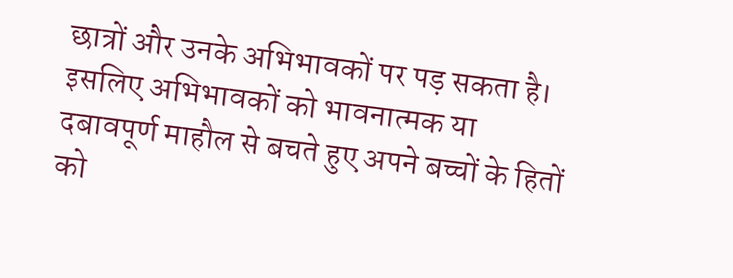छात्रों और उनके अभिभावकों पर पड़ सकता है। इसलिए अभिभावकों को भावनात्मक या दबावपूर्ण माहौल से बचते हुए अपने बच्चों के हितों को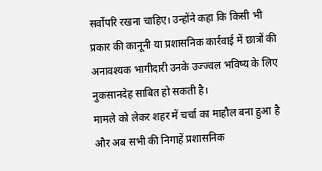सर्वोपरि रखना चाहिए। उन्होंने कहा कि किसी भी प्रकार की कानूनी या प्रशासनिक कार्रवाई में छात्रों की अनावश्यक भागीदारी उनके उज्ज्वल भविष्य के लिए नुकसानदेह साबित हो सकती है।
मामले को लेकर शहर में चर्चा का माहौल बना हुआ है और अब सभी की निगाहें प्रशासनिक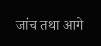जांच तथा आगे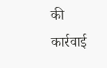की कार्रवाई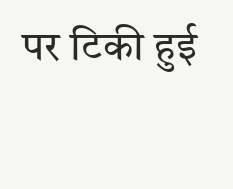पर टिकी हुई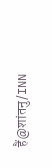हैं@शांतनु/INN